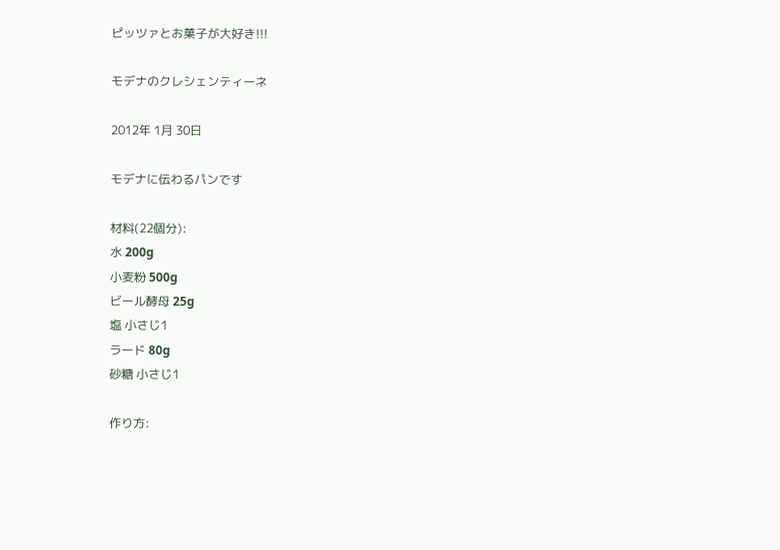ピッツァとお菓子が大好き!!!

モデナのクレシェンティーネ

2012年 1月 30日

モデナに伝わるパンです

材料(22個分):
水 200g
小麦粉 500g
ビール酵母 25g
塩 小さじ1
ラード 80g
砂糖 小さじ1

作り方: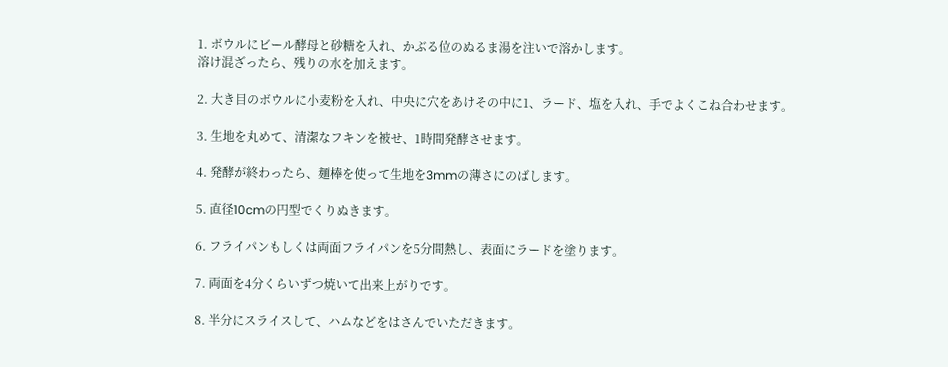1. ボウルにビール酵母と砂糖を入れ、かぶる位のぬるま湯を注いで溶かします。
溶け混ざったら、残りの水を加えます。

2. 大き目のボウルに小麦粉を入れ、中央に穴をあけその中に1、ラード、塩を入れ、手でよくこね合わせます。

3. 生地を丸めて、清潔なフキンを被せ、1時間発酵させます。

4. 発酵が終わったら、麺棒を使って生地を3mmの薄さにのばします。

5. 直径10cmの円型でくりぬきます。

6. フライパンもしくは両面フライパンを5分間熱し、表面にラードを塗ります。

7. 両面を4分くらいずつ焼いて出来上がりです。

8. 半分にスライスして、ハムなどをはさんでいただきます。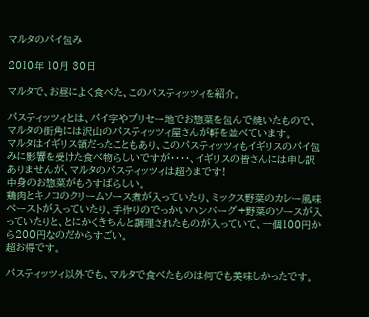マルタのパイ包み

2010年 10月 30日

マルタで、お昼によく食べた、このパスティッツィを紹介。

パスティッツィとは、パイ字やブリセー地でお惣菜を包んで焼いたもので、マルタの街角には沢山のパスティッツィ屋さんが軒を並べています。
マルタはイギリス領だったこともあり、このパスティッツィもイギリスのパイ包みに影響を受けた食べ物らしいですが・・・・、イギリスの皆さんには申し訳ありませんが、マルタのパスティッツィは超うまです!
中身のお惣菜がもうすばらしい。
鶏肉とキノコのクリームソース煮が入っていたり、ミックス野菜のカレー風味ぺーストが入っていたり、手作りのでっかいハンバーグ+野菜のソースが入っていたりと、とにかくきちんと調理されたものが入っていて、一個100円から200円なのだからすごい。
超お得です。

パスティッツィ以外でも、マルタで食べたものは何でも美味しかったです。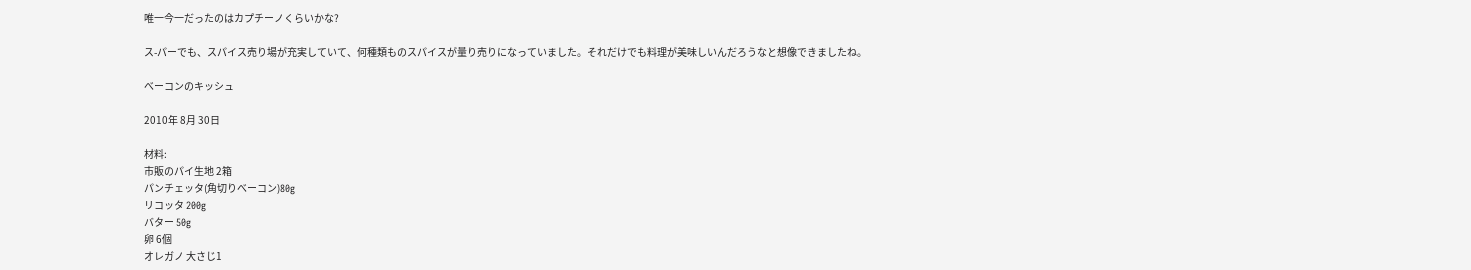唯一今一だったのはカプチーノくらいかな?

ス-パーでも、スパイス売り場が充実していて、何種類ものスパイスが量り売りになっていました。それだけでも料理が美味しいんだろうなと想像できましたね。

べーコンのキッシュ

2010年 8月 30日

材料:
市販のパイ生地 2箱
パンチェッタ(角切りべーコン)80g
リコッタ 200g
バター 50g
卵 6個
オレガノ 大さじ1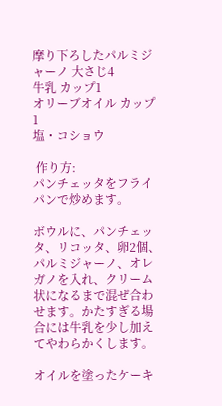摩り下ろしたパルミジャーノ 大さじ4
牛乳 カップ1
オリーブオイル カップ1
塩・コショウ

 作り方:
パンチェッタをフライパンで炒めます。

ボウルに、パンチェッタ、リコッタ、卵2個、パルミジャーノ、オレガノを入れ、クリーム状になるまで混ぜ合わせます。かたすぎる場合には牛乳を少し加えてやわらかくします。

オイルを塗ったケーキ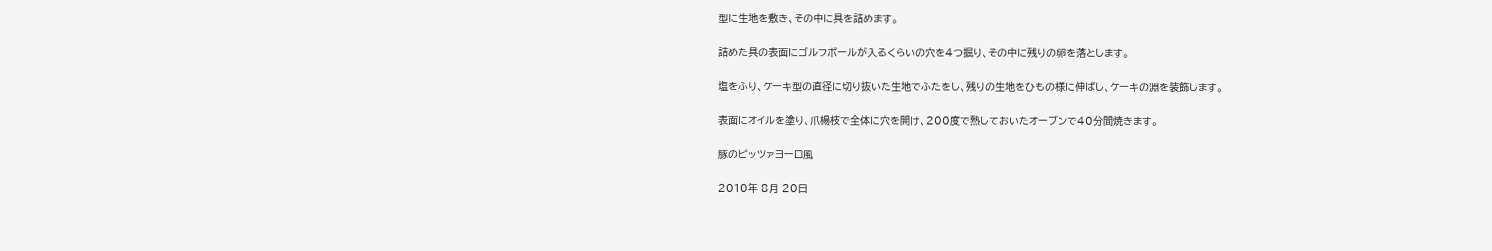型に生地を敷き、その中に具を詰めます。

詰めた具の表面にゴルフボールが入るくらいの穴を4つ掘り、その中に残りの卵を落とします。

塩をふり、ケーキ型の直径に切り抜いた生地でふたをし、残りの生地をひもの様に伸ばし、ケーキの淵を装飾します。

表面にオイルを塗り、爪楊枝で全体に穴を開け、200度で熱しておいたオーブンで40分間焼きます。

豚のピッツァヨーロ風

2010年 8月 20日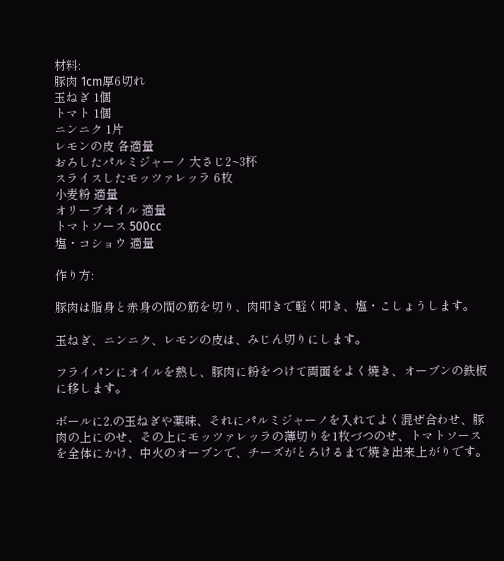材料:
豚肉 1cm厚6切れ
玉ねぎ 1個
トマト 1個
ニンニク 1片
レモンの皮 各適量
おろしたパルミジャーノ 大さじ2~3杯
スライスしたモッツァレッラ 6枚
小麦粉 適量
オリーブオイル 適量
トマトソース 500cc
塩・コショウ 適量

作り方:

豚肉は脂身と赤身の間の筋を切り、肉叩きで軽く叩き、塩・こしょうします。

玉ねぎ、ニンニク、レモンの皮は、みじん切りにします。

フライパンにオイルを熱し、豚肉に粉をつけて両面をよく焼き、オーブンの鉄板に移します。

ボールに2.の玉ねぎや薬味、それにパルミジャーノを入れてよく混ぜ合わせ、豚肉の上にのせ、その上にモッツァレッラの薄切りを1枚づつのせ、トマトソースを全体にかけ、中火のオーブンで、チーズがとろけるまで焼き出来上がりです。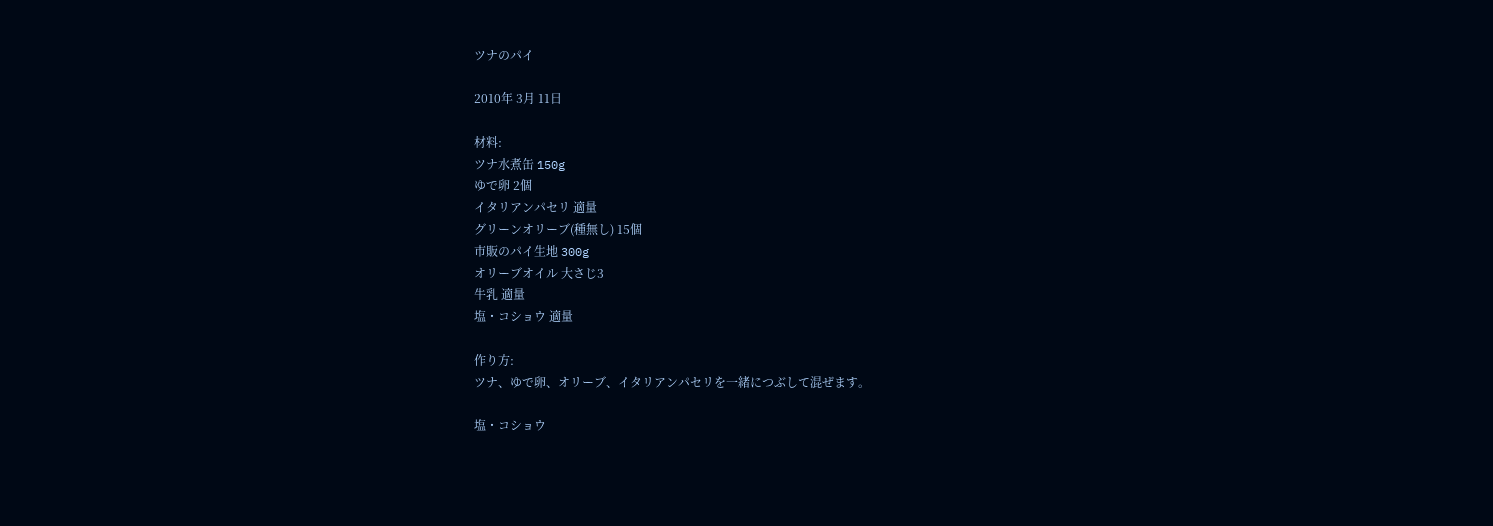ツナのパイ

2010年 3月 11日

材料:
ツナ水煮缶 150g
ゆで卵 2個
イタリアンパセリ 適量
グリーンオリーブ(種無し) 15個
市販のパイ生地 300g
オリーブオイル 大さじ3
牛乳 適量
塩・コショウ 適量

作り方:
ツナ、ゆで卵、オリーブ、イタリアンパセリを一緒につぶして混ぜます。

塩・コショウ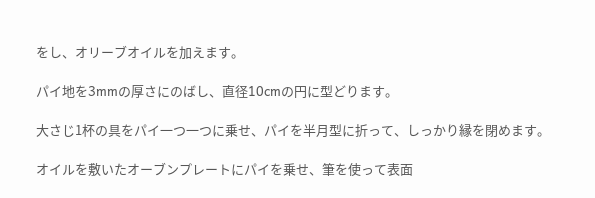をし、オリーブオイルを加えます。

パイ地を3mmの厚さにのばし、直径10cmの円に型どります。

大さじ1杯の具をパイ一つ一つに乗せ、パイを半月型に折って、しっかり縁を閉めます。

オイルを敷いたオーブンプレートにパイを乗せ、筆を使って表面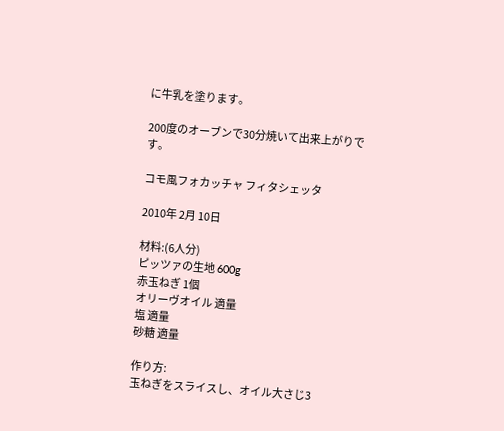に牛乳を塗ります。

200度のオーブンで30分焼いて出来上がりです。

コモ風フォカッチャ フィタシェッタ

2010年 2月 10日

材料:(6人分)
ピッツァの生地 600g
赤玉ねぎ 1個
オリーヴオイル 適量
塩 適量
砂糖 適量

作り方:
玉ねぎをスライスし、オイル大さじ3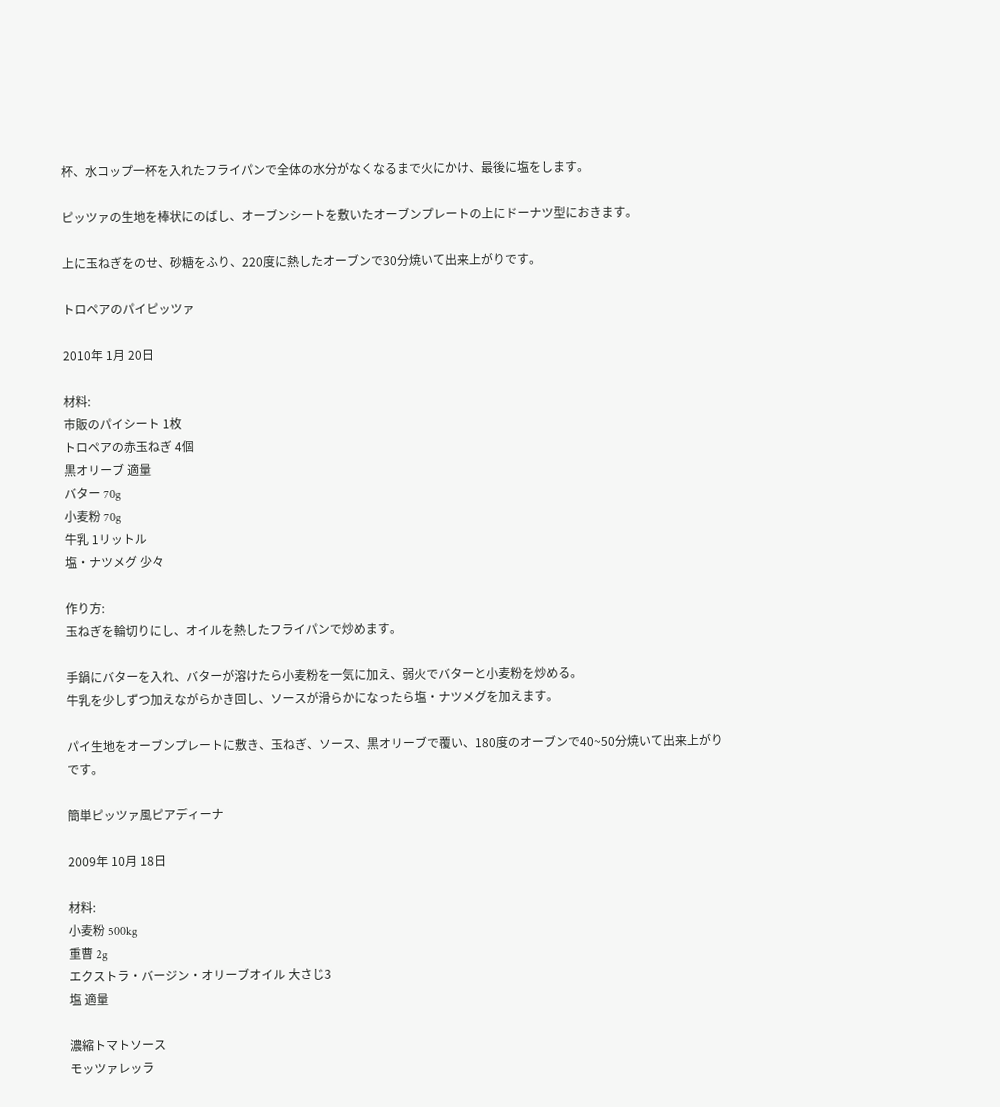杯、水コップ一杯を入れたフライパンで全体の水分がなくなるまで火にかけ、最後に塩をします。

ピッツァの生地を棒状にのばし、オーブンシートを敷いたオーブンプレートの上にドーナツ型におきます。

上に玉ねぎをのせ、砂糖をふり、220度に熱したオーブンで30分焼いて出来上がりです。

トロペアのパイピッツァ

2010年 1月 20日

材料:
市販のパイシート 1枚
トロペアの赤玉ねぎ 4個
黒オリーブ 適量
バター 70g
小麦粉 70g
牛乳 1リットル
塩・ナツメグ 少々

作り方:
玉ねぎを輪切りにし、オイルを熱したフライパンで炒めます。

手鍋にバターを入れ、バターが溶けたら小麦粉を一気に加え、弱火でバターと小麦粉を炒める。
牛乳を少しずつ加えながらかき回し、ソースが滑らかになったら塩・ナツメグを加えます。

パイ生地をオーブンプレートに敷き、玉ねぎ、ソース、黒オリーブで覆い、180度のオーブンで40~50分焼いて出来上がりです。

簡単ピッツァ風ピアディーナ

2009年 10月 18日

材料:
小麦粉 500kg
重曹 2g
エクストラ・バージン・オリーブオイル 大さじ3
塩 適量

濃縮トマトソース
モッツァレッラ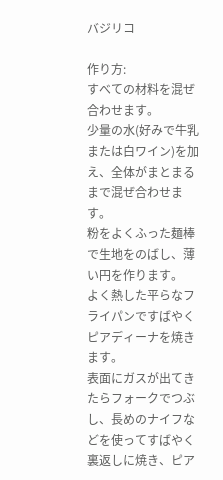バジリコ

作り方:
すべての材料を混ぜ合わせます。
少量の水(好みで牛乳または白ワイン)を加え、全体がまとまるまで混ぜ合わせます。
粉をよくふった麺棒で生地をのばし、薄い円を作ります。
よく熱した平らなフライパンですばやくピアディーナを焼きます。
表面にガスが出てきたらフォークでつぶし、長めのナイフなどを使ってすばやく裏返しに焼き、ピア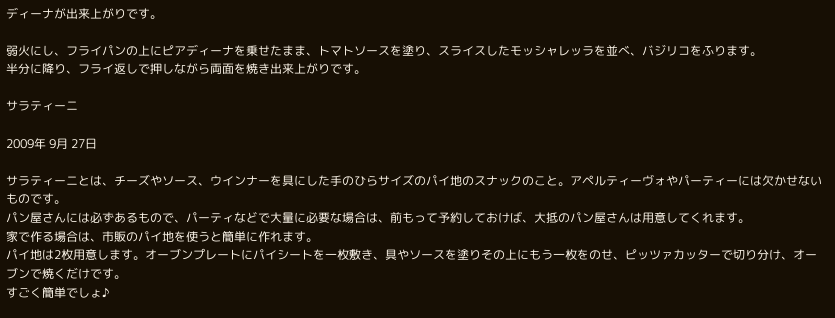ディーナが出来上がりです。

弱火にし、フライパンの上にピアディーナを乗せたまま、トマトソースを塗り、スライスしたモッシャレッラを並べ、バジリコをふります。
半分に降り、フライ返しで押しながら両面を焼き出来上がりです。

サラティーニ

2009年 9月 27日

サラティーニとは、チーズやソース、ウインナーを具にした手のひらサイズのパイ地のスナックのこと。アペルティーヴォやパーティーには欠かせないものです。
パン屋さんには必ずあるもので、パーティなどで大量に必要な場合は、前もって予約しておけば、大抵のパン屋さんは用意してくれます。
家で作る場合は、市販のパイ地を使うと簡単に作れます。
パイ地は2枚用意します。オーブンプレートにパイシートを一枚敷き、具やソースを塗りその上にもう一枚をのせ、ピッツァカッターで切り分け、オーブンで焼くだけです。
すごく簡単でしょ♪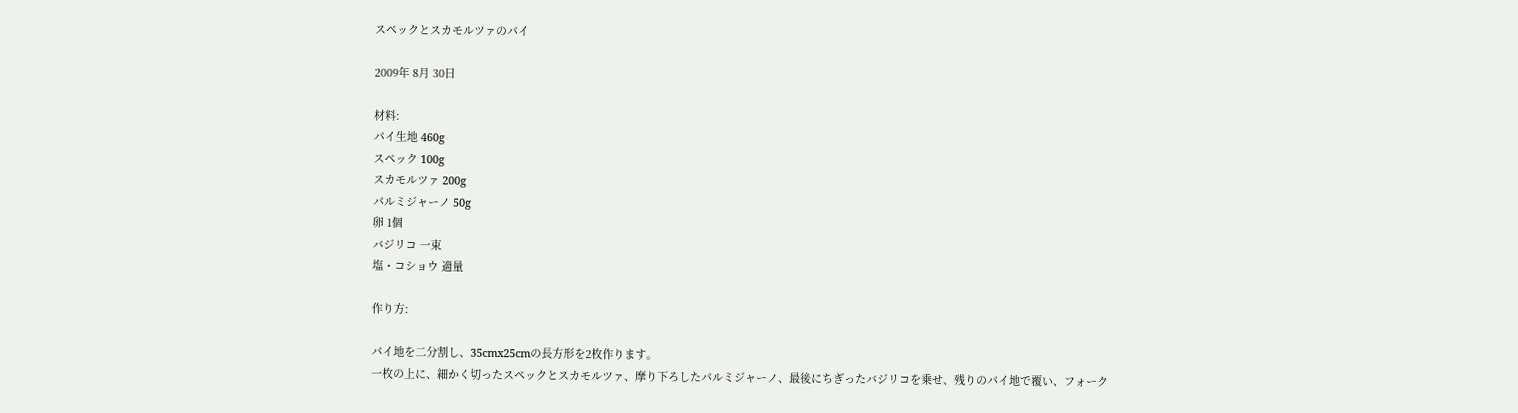スペックとスカモルツァのパイ

2009年 8月 30日

材料:
パイ生地 460g
スペック 100g
スカモルツァ 200g
パルミジャーノ 50g
卵 1個
バジリコ 一束
塩・コショウ 適量

作り方:

パイ地を二分割し、35cmx25cmの長方形を2枚作ります。
一枚の上に、細かく切ったスペックとスカモルツァ、摩り下ろしたパルミジャーノ、最後にちぎったバジリコを乗せ、残りのパイ地で覆い、フォーク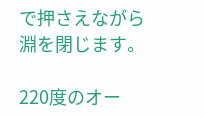で押さえながら淵を閉じます。

220度のオー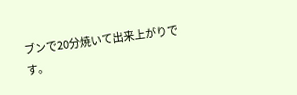ブンで20分焼いて出来上がりです。